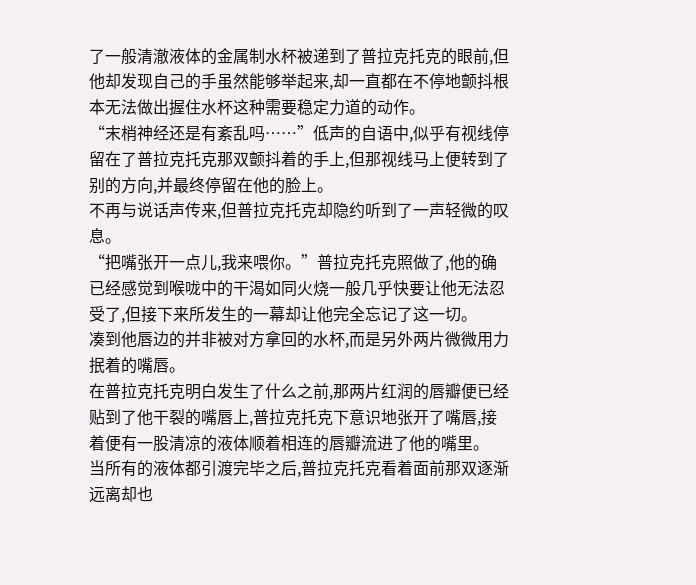了一般清澈液体的金属制水杯被递到了普拉克托克的眼前,但他却发现自己的手虽然能够举起来,却一直都在不停地颤抖根本无法做出握住水杯这种需要稳定力道的动作。
“末梢神经还是有紊乱吗……”低声的自语中,似乎有视线停留在了普拉克托克那双颤抖着的手上,但那视线马上便转到了别的方向,并最终停留在他的脸上。
不再与说话声传来,但普拉克托克却隐约听到了一声轻微的叹息。
“把嘴张开一点儿,我来喂你。”普拉克托克照做了,他的确已经感觉到喉咙中的干渴如同火烧一般几乎快要让他无法忍受了,但接下来所发生的一幕却让他完全忘记了这一切。
凑到他唇边的并非被对方拿回的水杯,而是另外两片微微用力抿着的嘴唇。
在普拉克托克明白发生了什么之前,那两片红润的唇瓣便已经贴到了他干裂的嘴唇上,普拉克托克下意识地张开了嘴唇,接着便有一股清凉的液体顺着相连的唇瓣流进了他的嘴里。
当所有的液体都引渡完毕之后,普拉克托克看着面前那双逐渐远离却也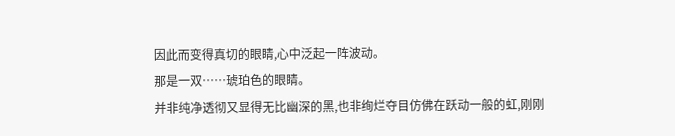因此而变得真切的眼睛,心中泛起一阵波动。
那是一双……琥珀色的眼睛。
并非纯净透彻又显得无比幽深的黑,也非绚烂夺目仿佛在跃动一般的虹,刚刚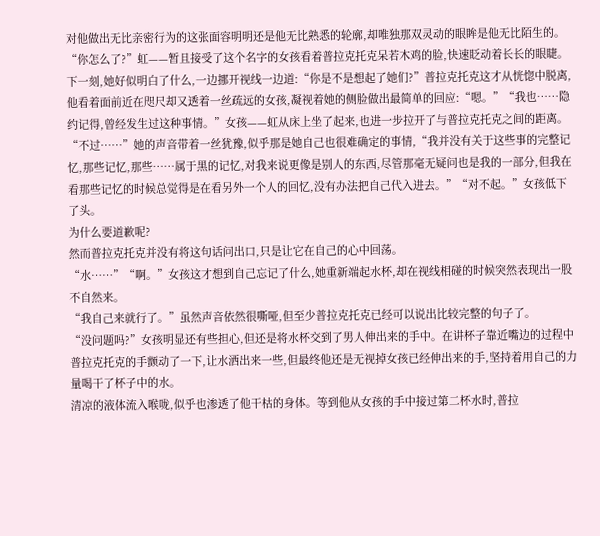对他做出无比亲密行为的这张面容明明还是他无比熟悉的轮廓,却唯独那双灵动的眼眸是他无比陌生的。
“你怎么了?”虹——暂且接受了这个名字的女孩看着普拉克托克呆若木鸡的脸,快速眨动着长长的眼睫。
下一刻,她好似明白了什么,一边挪开视线一边道:“你是不是想起了她们?”普拉克托克这才从恍惚中脱离,他看着面前近在咫尺却又透着一丝疏远的女孩,凝视着她的侧脸做出最简单的回应:“嗯。”“我也……隐约记得,曾经发生过这种事情。”女孩——虹从床上坐了起来,也进一步拉开了与普拉克托克之间的距离。
“不过……”她的声音带着一丝犹豫,似乎那是她自己也很难确定的事情,“我并没有关于这些事的完整记忆,那些记忆,那些……属于黑的记忆,对我来说更像是别人的东西,尽管那毫无疑问也是我的一部分,但我在看那些记忆的时候总觉得是在看另外一个人的回忆,没有办法把自己代入进去。”“对不起。”女孩低下了头。
为什么要道歉呢?
然而普拉克托克并没有将这句话问出口,只是让它在自己的心中回荡。
“水……”“啊。”女孩这才想到自己忘记了什么,她重新端起水杯,却在视线相碰的时候突然表现出一股不自然来。
“我自己来就行了。”虽然声音依然很嘶哑,但至少普拉克托克已经可以说出比较完整的句子了。
“没问题吗?”女孩明显还有些担心,但还是将水杯交到了男人伸出来的手中。在讲杯子靠近嘴边的过程中普拉克托克的手颤动了一下,让水洒出来一些,但最终他还是无视掉女孩已经伸出来的手,坚持着用自己的力量喝干了杯子中的水。
清凉的液体流入喉咙,似乎也渗透了他干枯的身体。等到他从女孩的手中接过第二杯水时,普拉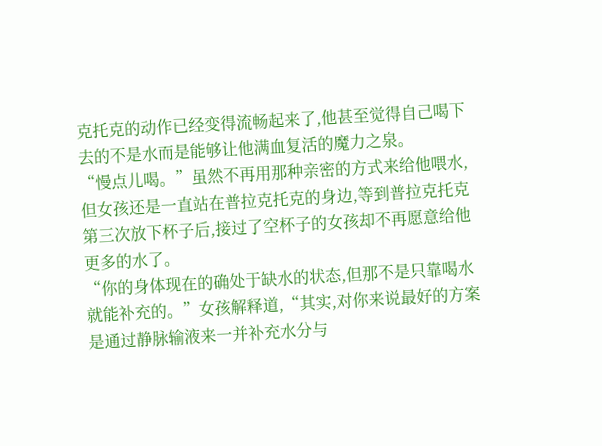克托克的动作已经变得流畅起来了,他甚至觉得自己喝下去的不是水而是能够让他满血复活的魔力之泉。
“慢点儿喝。”虽然不再用那种亲密的方式来给他喂水,但女孩还是一直站在普拉克托克的身边,等到普拉克托克第三次放下杯子后,接过了空杯子的女孩却不再愿意给他更多的水了。
“你的身体现在的确处于缺水的状态,但那不是只靠喝水就能补充的。”女孩解释道,“其实,对你来说最好的方案是通过静脉输液来一并补充水分与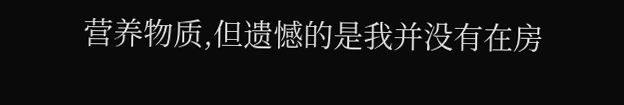营养物质,但遗憾的是我并没有在房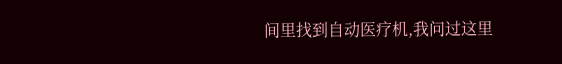间里找到自动医疗机,我问过这里